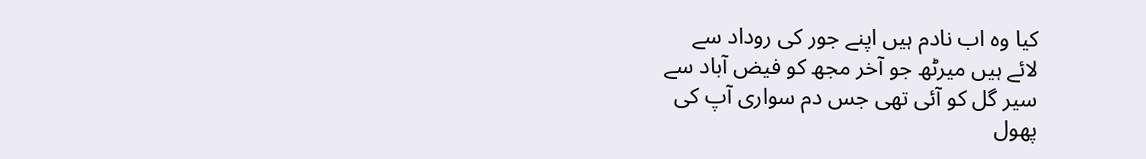کیا وہ اب نادم ہیں اپنے جور کی روداد سے
لائے ہیں میرٹھ جو آخر مجھ کو فیض آباد سے
سیر گل کو آئی تھی جس دم سواری آپ کی
پھول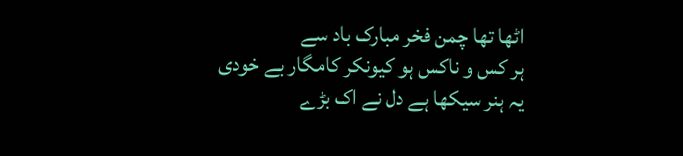اٹھا تھا چمن فخر مبارک باد سے
ہر کس و ناکس ہو کیونکر کامگار بے خودی
یہ ہنر سیکھا ہے دل نے اک بڑے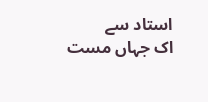استاد سے
اک جہاں مست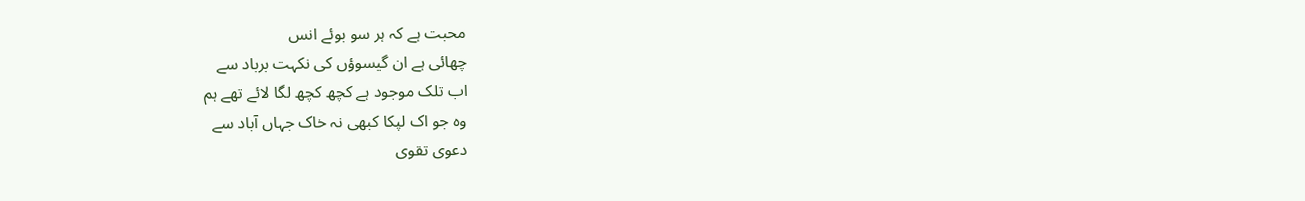محبت ہے کہ ہر سو بوئے انس
چھائی ہے ان گیسوؤں کی نکہت برباد سے
اب تلک موجود ہے کچھ کچھ لگا لائے تھے ہم
وہ جو اک لپکا کبھی نہ خاک جہاں آباد سے
دعوی تقوی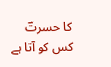کا حسرتؔ کس کو آتا ہے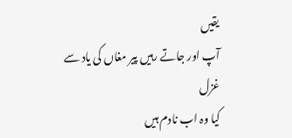یقیں
آپ اور جاتے رہیں پیر مغاں کی یاد سے
غزل
کیا وہ اب نادم ہیں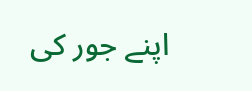اپنے جور کی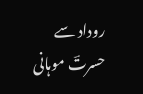روداد سے
حسرتؔ موہانی